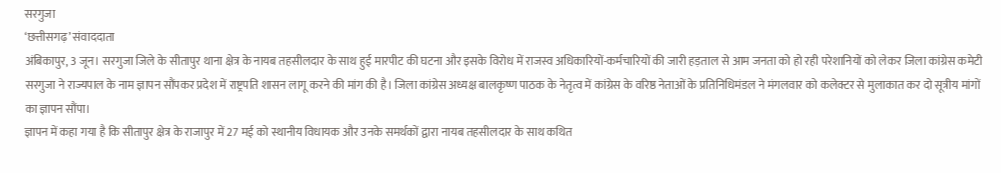सरगुजा
‘छत्तीसगढ़’ संवाददाता
अंबिकापुर, 3 जून। सरगुजा जिले के सीतापुर थाना क्षेत्र के नायब तहसीलदार के साथ हुई मारपीट की घटना और इसके विरोध में राजस्व अधिकारियों-कर्मचारियों की जारी हड़ताल से आम जनता को हो रही परेशानियों को लेकर जिला कांग्रेस कमेटी सरगुजा ने राज्यपाल के नाम ज्ञापन सौंपकर प्रदेश में राष्ट्रपति शासन लागू करने की मांग की है। जिला कांग्रेस अध्यक्ष बालकृष्ण पाठक के नेतृत्व में कांग्रेस के वरिष्ठ नेताओं के प्रतिनिधिमंडल ने मंगलवार को कलेक्टर से मुलाकात कर दो सूत्रीय मांगों का ज्ञापन सौंपा।
ज्ञापन में कहा गया है कि सीतापुर क्षेत्र के राजापुर में 27 मई को स्थानीय विधायक और उनके समर्थकों द्वारा नायब तहसीलदार के साथ कथित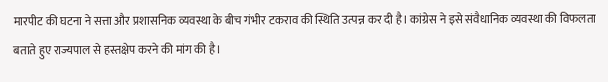मारपीट की घटना ने सत्ता और प्रशासनिक व्यवस्था के बीच गंभीर टकराव की स्थिति उत्पन्न कर दी है। कांग्रेस ने इसे संवैधानिक व्यवस्था की विफलता बताते हुए राज्यपाल से हस्तक्षेप करने की मांग की है।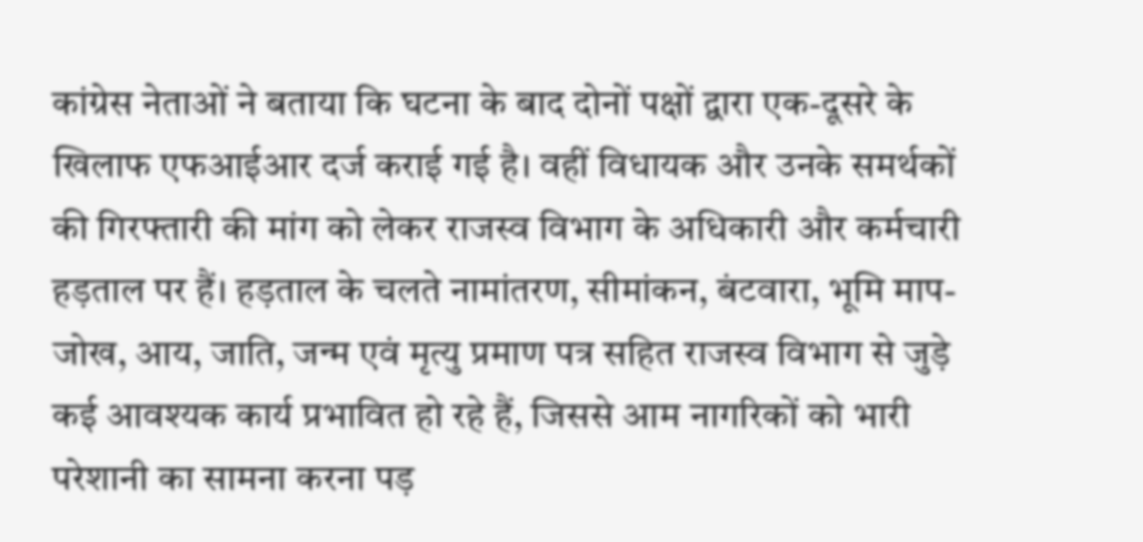कांग्रेस नेताओं ने बताया कि घटना के बाद दोनों पक्षों द्वारा एक-दूसरे के खिलाफ एफआईआर दर्ज कराई गई है। वहीं विधायक और उनके समर्थकों की गिरफ्तारी की मांग को लेकर राजस्व विभाग के अधिकारी और कर्मचारी हड़ताल पर हैं। हड़ताल के चलते नामांतरण, सीमांकन, बंटवारा, भूमि माप-जोख, आय, जाति, जन्म एवं मृत्यु प्रमाण पत्र सहित राजस्व विभाग से जुड़े कई आवश्यक कार्य प्रभावित हो रहे हैं, जिससे आम नागरिकों को भारी परेशानी का सामना करना पड़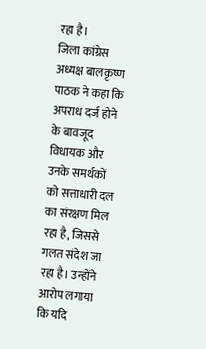रहा है।
जिला कांग्रेस अध्यक्ष बालकृष्ण पाठक ने कहा कि अपराध दर्ज होने के बावजूद विधायक और उनके समर्थकों को सत्ताधारी दल का संरक्षण मिल रहा है, जिससे गलत संदेश जा रहा है। उन्होंने आरोप लगाया कि यदि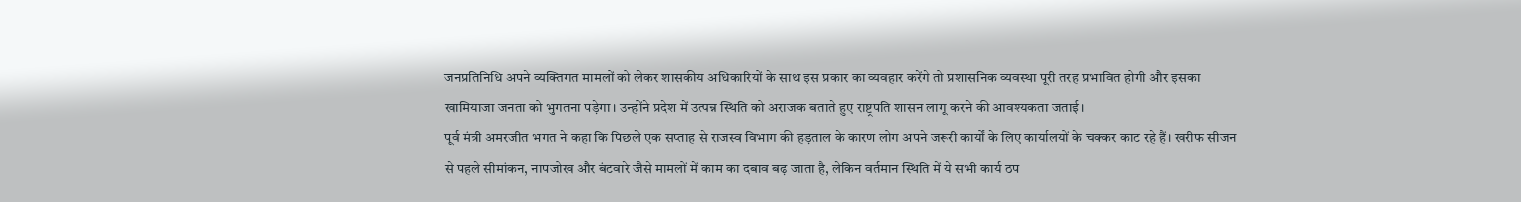जनप्रतिनिधि अपने व्यक्तिगत मामलों को लेकर शासकीय अधिकारियों के साथ इस प्रकार का व्यवहार करेंगे तो प्रशासनिक व्यवस्था पूरी तरह प्रभावित होगी और इसका खामियाजा जनता को भुगतना पड़ेगा। उन्होंने प्रदेश में उत्पन्न स्थिति को अराजक बताते हुए राष्ट्रपति शासन लागू करने की आवश्यकता जताई।
पूर्व मंत्री अमरजीत भगत ने कहा कि पिछले एक सप्ताह से राजस्व विभाग की हड़ताल के कारण लोग अपने जरूरी कार्यों के लिए कार्यालयों के चक्कर काट रहे हैं। खरीफ सीजन से पहले सीमांकन, नापजोख और बंटवारे जैसे मामलों में काम का दबाव बढ़ जाता है, लेकिन वर्तमान स्थिति में ये सभी कार्य ठप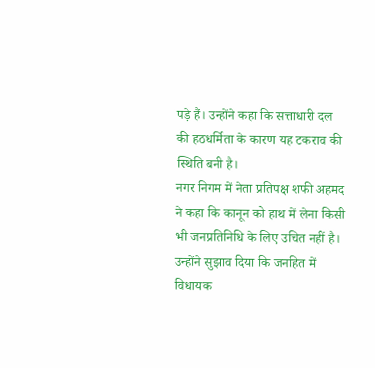पड़े हैं। उन्होंने कहा कि सत्ताधारी दल की हठधर्मिता के कारण यह टकराव की स्थिति बनी है।
नगर निगम में नेता प्रतिपक्ष शफी अहमद ने कहा कि कानून को हाथ में लेना किसी भी जनप्रतिनिधि के लिए उचित नहीं है। उन्होंने सुझाव दिया कि जनहित में विधायक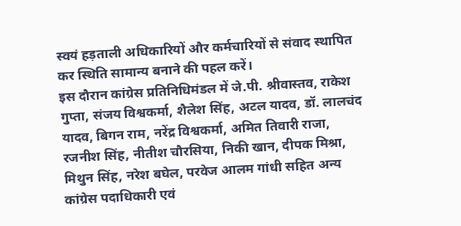स्वयं हड़ताली अधिकारियों और कर्मचारियों से संवाद स्थापित कर स्थिति सामान्य बनाने की पहल करें।
इस दौरान कांग्रेस प्रतिनिधिमंडल में जे.पी. श्रीवास्तव, राकेश गुप्ता, संजय विश्वकर्मा, शैलेश सिंह, अटल यादव, डॉ. लालचंद यादव, बिगन राम, नरेंद्र विश्वकर्मा, अमित तिवारी राजा, रजनीश सिंह, नीतीश चौरसिया, निकी खान, दीपक मिश्रा, मिथुन सिंह, नरेश बघेल, परवेज आलम गांधी सहित अन्य कांग्रेस पदाधिकारी एवं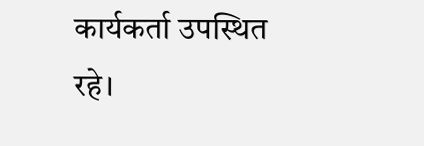कार्यकर्ता उपस्थित रहे।